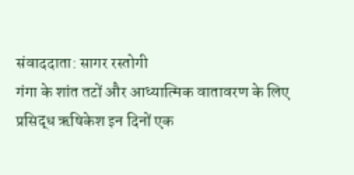संवाददाता: सागर रस्तोगी
गंगा के शांत तटों और आध्यात्मिक वातावरण के लिए प्रसिद्ध ऋषिकेश इन दिनों एक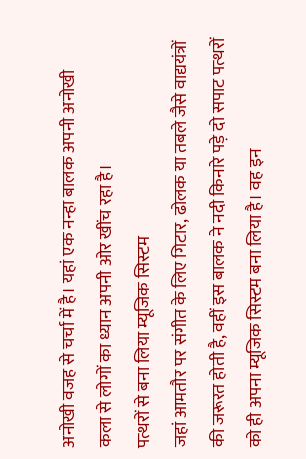अनोखी वजह से चर्चा में है। यहां एक नन्हा बालक अपनी अनोखी कला से लोगों का ध्यान अपनी ओर खींच रहा है।
पत्थरों से बना लिया म्यूजिक सिस्टम
जहां आमतौर पर संगीत के लिए गिटार, ढोलक या तबले जैसे वाद्ययंत्रों की जरूरत होती है, वहीं इस बालक ने नदी किनारे पड़े दो सपाट पत्थरों को ही अपना म्यूजिक सिस्टम बना लिया है। वह इन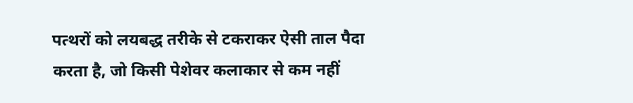पत्थरों को लयबद्ध तरीके से टकराकर ऐसी ताल पैदा करता है, जो किसी पेशेवर कलाकार से कम नहीं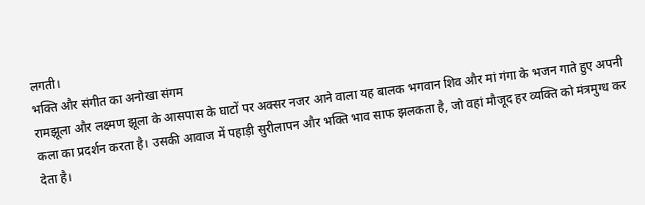लगती।
भक्ति और संगीत का अनोखा संगम
रामझूला और लक्ष्मण झूला के आसपास के घाटों पर अक्सर नजर आने वाला यह बालक भगवान शिव और मां गंगा के भजन गाते हुए अपनी कला का प्रदर्शन करता है। उसकी आवाज में पहाड़ी सुरीलापन और भक्ति भाव साफ झलकता है, जो वहां मौजूद हर व्यक्ति को मंत्रमुग्ध कर देता है।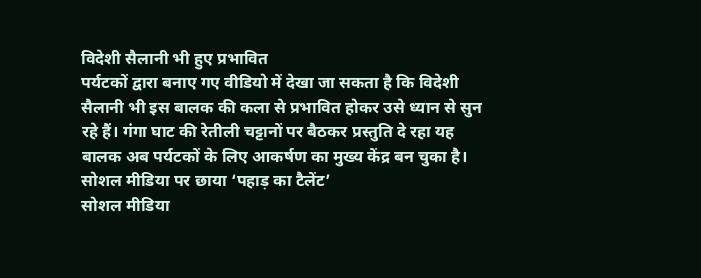विदेशी सैलानी भी हुए प्रभावित
पर्यटकों द्वारा बनाए गए वीडियो में देखा जा सकता है कि विदेशी सैलानी भी इस बालक की कला से प्रभावित होकर उसे ध्यान से सुन रहे हैं। गंगा घाट की रेतीली चट्टानों पर बैठकर प्रस्तुति दे रहा यह बालक अब पर्यटकों के लिए आकर्षण का मुख्य केंद्र बन चुका है।
सोशल मीडिया पर छाया ‘पहाड़ का टैलेंट’
सोशल मीडिया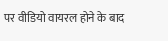पर वीडियो वायरल होने के बाद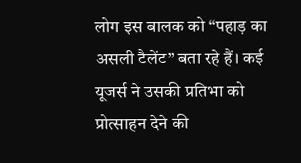लोग इस बालक को “पहाड़ का असली टैलेंट” बता रहे हैं। कई यूजर्स ने उसकी प्रतिभा को प्रोत्साहन देने की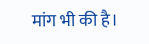मांग भी की है।